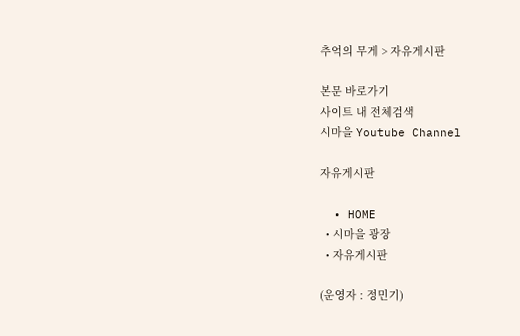추억의 무게 > 자유게시판

본문 바로가기
사이트 내 전체검색
시마을 Youtube Channel

자유게시판

  • HOME
  • 시마을 광장
  • 자유게시판

(운영자 : 정민기)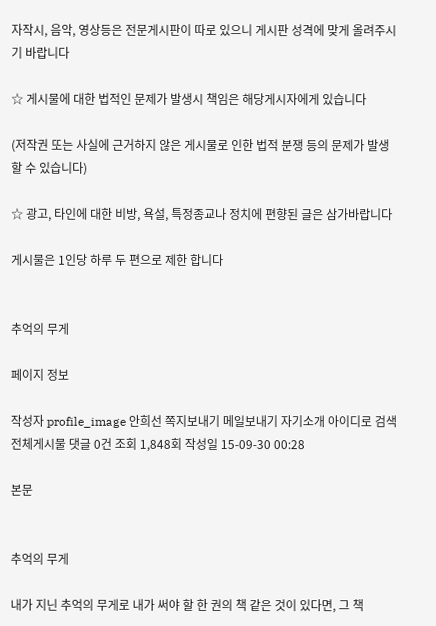자작시, 음악, 영상등은 전문게시판이 따로 있으니 게시판 성격에 맞게 올려주시기 바랍니다

☆ 게시물에 대한 법적인 문제가 발생시 책임은 해당게시자에게 있습니다

(저작권 또는 사실에 근거하지 않은 게시물로 인한 법적 분쟁 등의 문제가 발생할 수 있습니다)

☆ 광고, 타인에 대한 비방, 욕설, 특정종교나 정치에 편향된 글은 삼가바랍니다

게시물은 1인당 하루 두 편으로 제한 합니다


추억의 무게

페이지 정보

작성자 profile_image 안희선 쪽지보내기 메일보내기 자기소개 아이디로 검색 전체게시물 댓글 0건 조회 1,848회 작성일 15-09-30 00:28

본문


추억의 무게

내가 지닌 추억의 무게로 내가 써야 할 한 권의 책 같은 것이 있다면, 그 책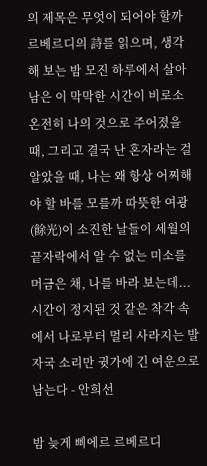의 제목은 무엇이 되어야 할까 르베르디의 詩를 읽으며, 생각해 보는 밤 모진 하루에서 살아남은 이 막막한 시간이 비로소 온전히 나의 것으로 주어졌을 때, 그리고 결국 난 혼자라는 걸 알았을 때, 나는 왜 항상 어찌해야 할 바를 모를까 따뜻한 여광(餘光)이 소진한 날들이 세월의 끝자락에서 알 수 없는 미소를 머금은 채, 나를 바라 보는데... 시간이 정지된 것 같은 착각 속에서 나로부터 멀리 사라지는 발자국 소리만 귓가에 긴 여운으로 남는다 - 안희선

밤 늦게 삐에르 르베르디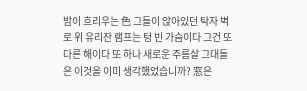밤이 흐리우는 色 그들이 앉아있던 탁자 벽로 위 유리잔 램프는 텅 빈 가슴이다 그건 또 다른 해이다 또 하나 새로운 주름살 그대들은 이것을 이미 생각했었습니까? 窓은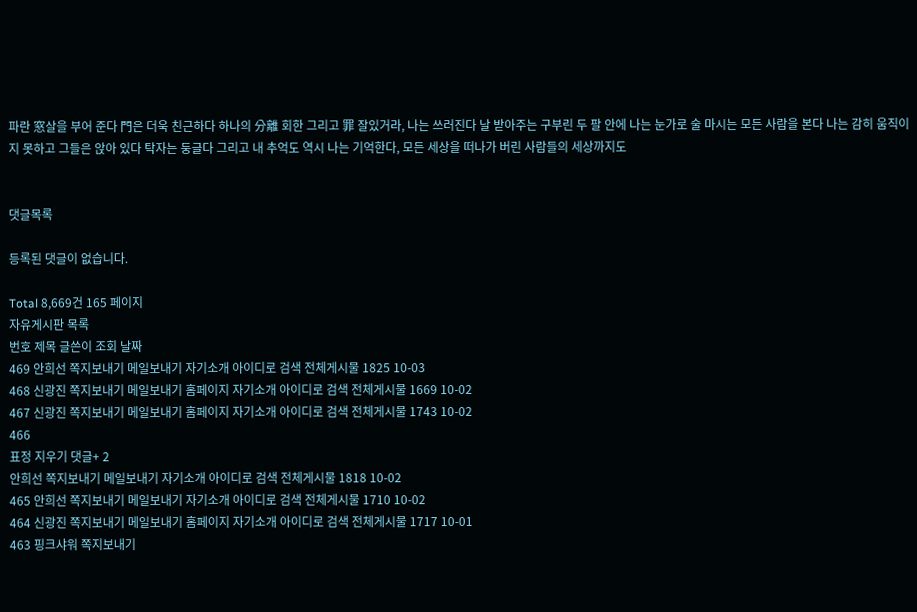파란 窓살을 부어 준다 門은 더욱 친근하다 하나의 分離 회한 그리고 罪 잘있거라, 나는 쓰러진다 날 받아주는 구부린 두 팔 안에 나는 눈가로 술 마시는 모든 사람을 본다 나는 감히 움직이지 못하고 그들은 앉아 있다 탁자는 둥글다 그리고 내 추억도 역시 나는 기억한다, 모든 세상을 떠나가 버린 사람들의 세상까지도


댓글목록

등록된 댓글이 없습니다.

Total 8,669건 165 페이지
자유게시판 목록
번호 제목 글쓴이 조회 날짜
469 안희선 쪽지보내기 메일보내기 자기소개 아이디로 검색 전체게시물 1825 10-03
468 신광진 쪽지보내기 메일보내기 홈페이지 자기소개 아이디로 검색 전체게시물 1669 10-02
467 신광진 쪽지보내기 메일보내기 홈페이지 자기소개 아이디로 검색 전체게시물 1743 10-02
466
표정 지우기 댓글+ 2
안희선 쪽지보내기 메일보내기 자기소개 아이디로 검색 전체게시물 1818 10-02
465 안희선 쪽지보내기 메일보내기 자기소개 아이디로 검색 전체게시물 1710 10-02
464 신광진 쪽지보내기 메일보내기 홈페이지 자기소개 아이디로 검색 전체게시물 1717 10-01
463 핑크샤워 쪽지보내기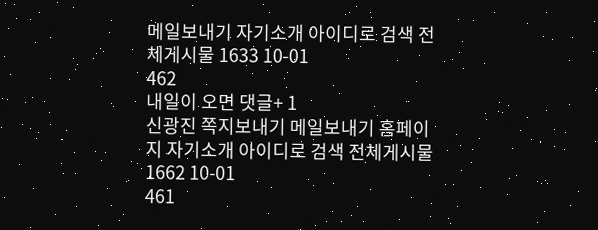메일보내기 자기소개 아이디로 검색 전체게시물 1633 10-01
462
내일이 오면 댓글+ 1
신광진 쪽지보내기 메일보내기 홈페이지 자기소개 아이디로 검색 전체게시물 1662 10-01
461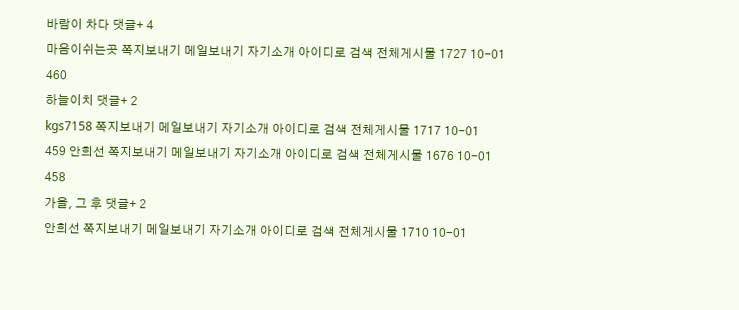바람이 차다 댓글+ 4
마음이쉬는곳 쪽지보내기 메일보내기 자기소개 아이디로 검색 전체게시물 1727 10-01
460
하늘이치 댓글+ 2
kgs7158 쪽지보내기 메일보내기 자기소개 아이디로 검색 전체게시물 1717 10-01
459 안희선 쪽지보내기 메일보내기 자기소개 아이디로 검색 전체게시물 1676 10-01
458
가을, 그 후 댓글+ 2
안희선 쪽지보내기 메일보내기 자기소개 아이디로 검색 전체게시물 1710 10-01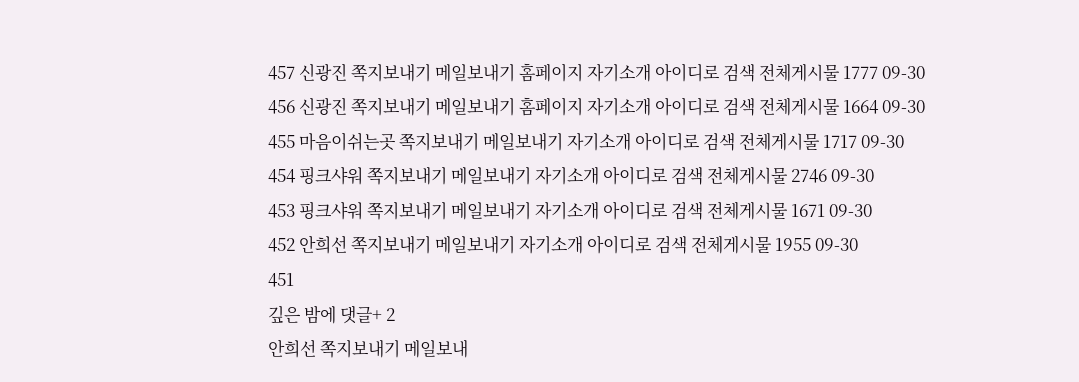457 신광진 쪽지보내기 메일보내기 홈페이지 자기소개 아이디로 검색 전체게시물 1777 09-30
456 신광진 쪽지보내기 메일보내기 홈페이지 자기소개 아이디로 검색 전체게시물 1664 09-30
455 마음이쉬는곳 쪽지보내기 메일보내기 자기소개 아이디로 검색 전체게시물 1717 09-30
454 핑크샤워 쪽지보내기 메일보내기 자기소개 아이디로 검색 전체게시물 2746 09-30
453 핑크샤워 쪽지보내기 메일보내기 자기소개 아이디로 검색 전체게시물 1671 09-30
452 안희선 쪽지보내기 메일보내기 자기소개 아이디로 검색 전체게시물 1955 09-30
451
깊은 밤에 댓글+ 2
안희선 쪽지보내기 메일보내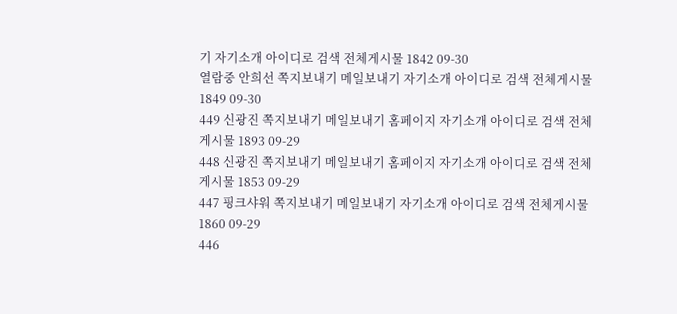기 자기소개 아이디로 검색 전체게시물 1842 09-30
열람중 안희선 쪽지보내기 메일보내기 자기소개 아이디로 검색 전체게시물 1849 09-30
449 신광진 쪽지보내기 메일보내기 홈페이지 자기소개 아이디로 검색 전체게시물 1893 09-29
448 신광진 쪽지보내기 메일보내기 홈페이지 자기소개 아이디로 검색 전체게시물 1853 09-29
447 핑크샤워 쪽지보내기 메일보내기 자기소개 아이디로 검색 전체게시물 1860 09-29
446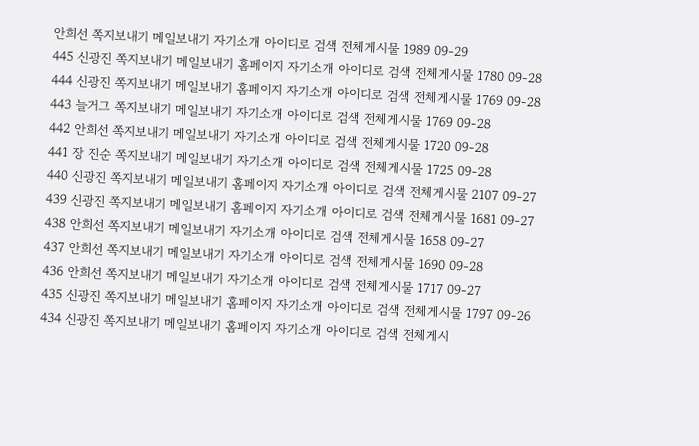안희선 쪽지보내기 메일보내기 자기소개 아이디로 검색 전체게시물 1989 09-29
445 신광진 쪽지보내기 메일보내기 홈페이지 자기소개 아이디로 검색 전체게시물 1780 09-28
444 신광진 쪽지보내기 메일보내기 홈페이지 자기소개 아이디로 검색 전체게시물 1769 09-28
443 늘거그 쪽지보내기 메일보내기 자기소개 아이디로 검색 전체게시물 1769 09-28
442 안희선 쪽지보내기 메일보내기 자기소개 아이디로 검색 전체게시물 1720 09-28
441 장 진순 쪽지보내기 메일보내기 자기소개 아이디로 검색 전체게시물 1725 09-28
440 신광진 쪽지보내기 메일보내기 홈페이지 자기소개 아이디로 검색 전체게시물 2107 09-27
439 신광진 쪽지보내기 메일보내기 홈페이지 자기소개 아이디로 검색 전체게시물 1681 09-27
438 안희선 쪽지보내기 메일보내기 자기소개 아이디로 검색 전체게시물 1658 09-27
437 안희선 쪽지보내기 메일보내기 자기소개 아이디로 검색 전체게시물 1690 09-28
436 안희선 쪽지보내기 메일보내기 자기소개 아이디로 검색 전체게시물 1717 09-27
435 신광진 쪽지보내기 메일보내기 홈페이지 자기소개 아이디로 검색 전체게시물 1797 09-26
434 신광진 쪽지보내기 메일보내기 홈페이지 자기소개 아이디로 검색 전체게시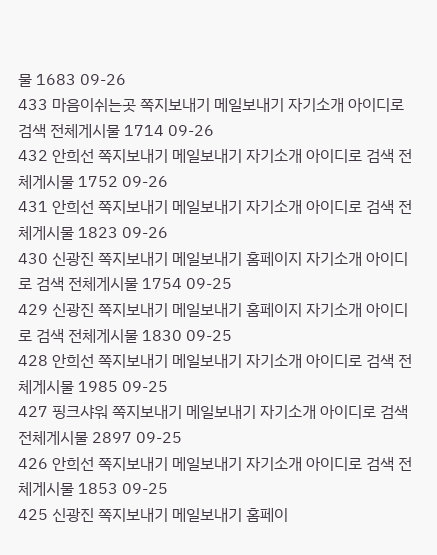물 1683 09-26
433 마음이쉬는곳 쪽지보내기 메일보내기 자기소개 아이디로 검색 전체게시물 1714 09-26
432 안희선 쪽지보내기 메일보내기 자기소개 아이디로 검색 전체게시물 1752 09-26
431 안희선 쪽지보내기 메일보내기 자기소개 아이디로 검색 전체게시물 1823 09-26
430 신광진 쪽지보내기 메일보내기 홈페이지 자기소개 아이디로 검색 전체게시물 1754 09-25
429 신광진 쪽지보내기 메일보내기 홈페이지 자기소개 아이디로 검색 전체게시물 1830 09-25
428 안희선 쪽지보내기 메일보내기 자기소개 아이디로 검색 전체게시물 1985 09-25
427 핑크샤워 쪽지보내기 메일보내기 자기소개 아이디로 검색 전체게시물 2897 09-25
426 안희선 쪽지보내기 메일보내기 자기소개 아이디로 검색 전체게시물 1853 09-25
425 신광진 쪽지보내기 메일보내기 홈페이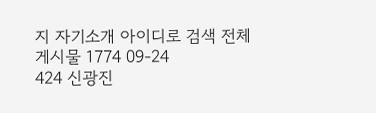지 자기소개 아이디로 검색 전체게시물 1774 09-24
424 신광진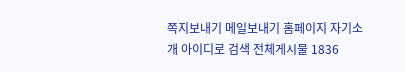쪽지보내기 메일보내기 홈페이지 자기소개 아이디로 검색 전체게시물 1836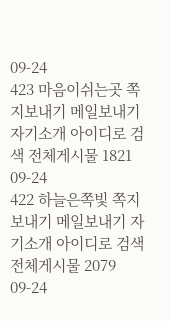09-24
423 마음이쉬는곳 쪽지보내기 메일보내기 자기소개 아이디로 검색 전체게시물 1821 09-24
422 하늘은쪽빛 쪽지보내기 메일보내기 자기소개 아이디로 검색 전체게시물 2079 09-24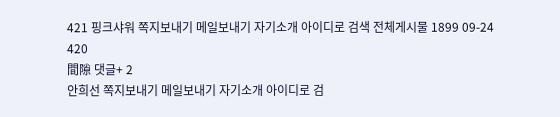421 핑크샤워 쪽지보내기 메일보내기 자기소개 아이디로 검색 전체게시물 1899 09-24
420
間隙 댓글+ 2
안희선 쪽지보내기 메일보내기 자기소개 아이디로 검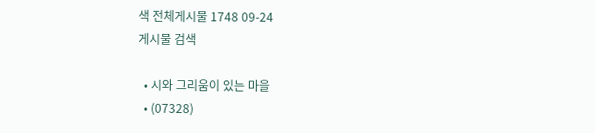색 전체게시물 1748 09-24
게시물 검색

  • 시와 그리움이 있는 마을
  • (07328)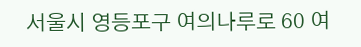서울시 영등포구 여의나루로 60 여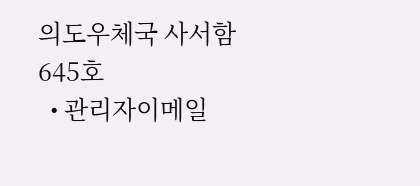의도우체국 사서함 645호
  • 관리자이메일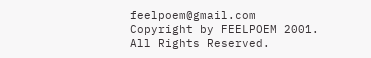feelpoem@gmail.com
Copyright by FEELPOEM 2001. All Rights Reserved.